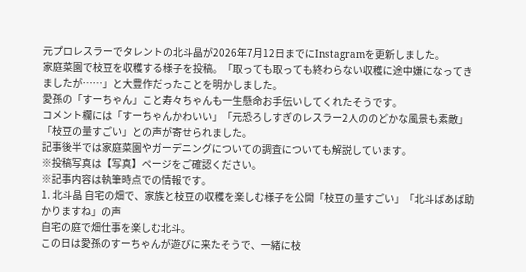元プロレスラーでタレントの北斗晶が2026年7月12日までにInstagramを更新しました。
家庭菜園で枝豆を収穫する様子を投稿。「取っても取っても終わらない収穫に途中嫌になってきましたが……」と大豊作だったことを明かしました。
愛孫の「すーちゃん」こと寿々ちゃんも一生懸命お手伝いしてくれたそうです。
コメント欄には「すーちゃんかわいい」「元恐ろしすぎのレスラー2人ののどかな風景も素敵」「枝豆の量すごい」との声が寄せられました。
記事後半では家庭菜園やガーデニングについての調査についても解説しています。
※投稿写真は【写真】ページをご確認ください。
※記事内容は執筆時点での情報です。
1. 北斗晶 自宅の畑で、家族と枝豆の収穫を楽しむ様子を公開「枝豆の量すごい」「北斗ばあば助かりますね」の声
自宅の庭で畑仕事を楽しむ北斗。
この日は愛孫のすーちゃんが遊びに来たそうで、一緒に枝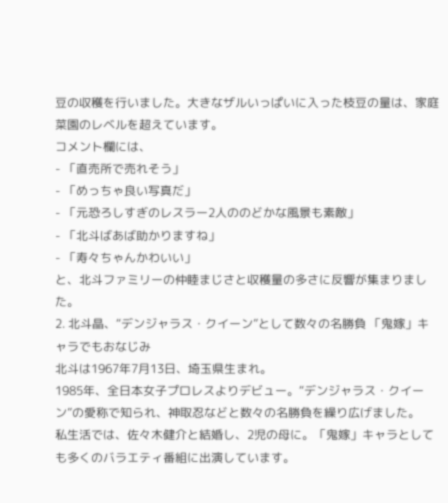豆の収穫を行いました。大きなザルいっぱいに入った枝豆の量は、家庭菜園のレベルを超えています。
コメント欄には、
- 「直売所で売れそう」
- 「めっちゃ良い写真だ」
- 「元恐ろしすぎのレスラー2人ののどかな風景も素敵」
- 「北斗ばあば助かりますね」
- 「寿々ちゃんかわいい」
と、北斗ファミリーの仲睦まじさと収穫量の多さに反響が集まりました。
2. 北斗晶、“デンジャラス・クイーン”として数々の名勝負 「鬼嫁」キャラでもおなじみ
北斗は1967年7月13日、埼玉県生まれ。
1985年、全日本女子プロレスよりデビュー。“デンジャラス・クイーン”の愛称で知られ、神取忍などと数々の名勝負を繰り広げました。
私生活では、佐々木健介と結婚し、2児の母に。「鬼嫁」キャラとしても多くのバラエティ番組に出演しています。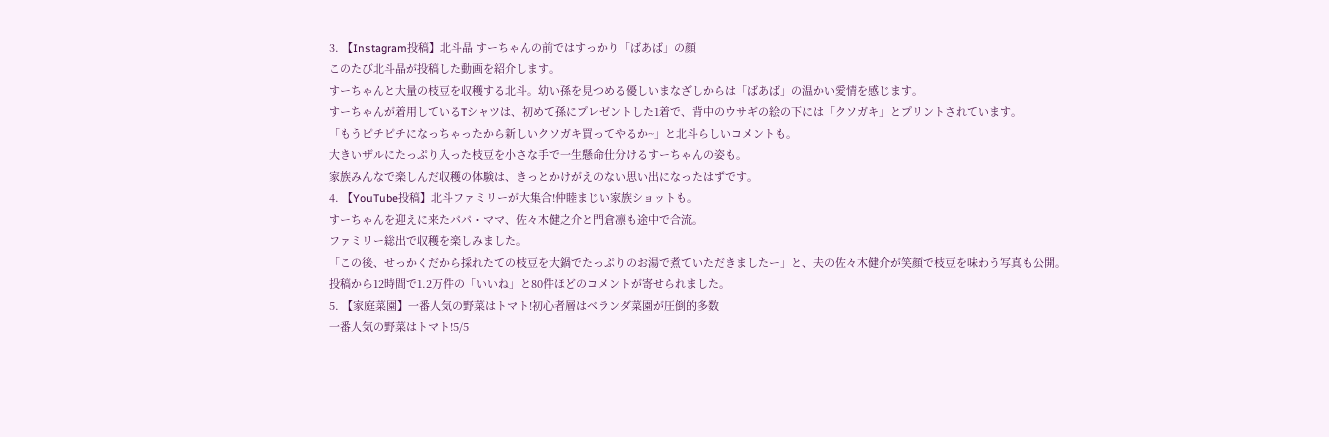3. 【Instagram投稿】北斗晶 すーちゃんの前ではすっかり「ばあば」の顔
このたび北斗晶が投稿した動画を紹介します。
すーちゃんと大量の枝豆を収穫する北斗。幼い孫を見つめる優しいまなざしからは「ばあば」の温かい愛情を感じます。
すーちゃんが着用しているTシャツは、初めて孫にプレゼントした1着で、背中のウサギの絵の下には「クソガキ」とプリントされています。
「もうピチピチになっちゃったから新しいクソガキ買ってやるか~」と北斗らしいコメントも。
大きいザルにたっぷり入った枝豆を小さな手で一生懸命仕分けるすーちゃんの姿も。
家族みんなで楽しんだ収穫の体験は、きっとかけがえのない思い出になったはずです。
4. 【YouTube投稿】北斗ファミリーが大集合!仲睦まじい家族ショットも。
すーちゃんを迎えに来たパパ・ママ、佐々木健之介と門倉凛も途中で合流。
ファミリー総出で収穫を楽しみました。
「この後、せっかくだから採れたての枝豆を大鍋でたっぷりのお湯で煮ていただきましたー」と、夫の佐々木健介が笑顔で枝豆を味わう写真も公開。
投稿から12時間で1.2万件の「いいね」と80件ほどのコメントが寄せられました。
5. 【家庭菜園】一番人気の野菜はトマト!初心者層はベランダ菜園が圧倒的多数
一番人気の野菜はトマト!5/5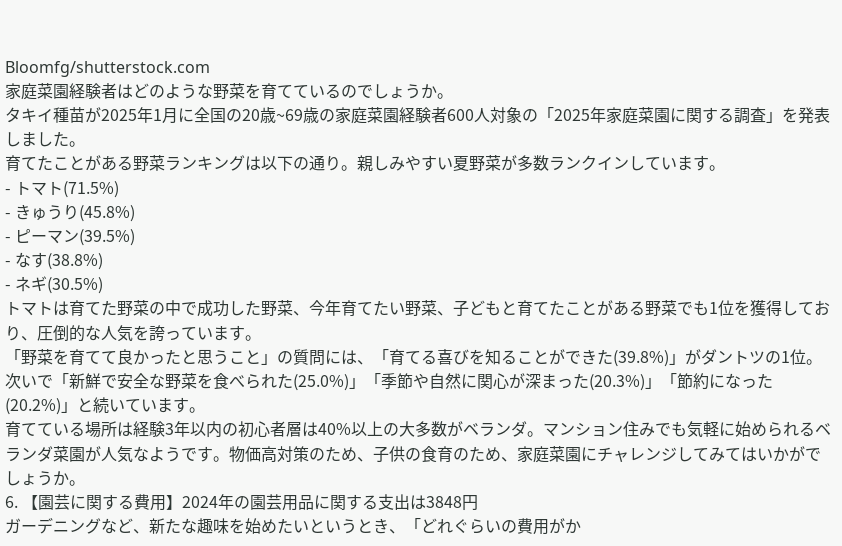Bloomfg/shutterstock.com
家庭菜園経験者はどのような野菜を育てているのでしょうか。
タキイ種苗が2025年1月に全国の20歳~69歳の家庭菜園経験者600人対象の「2025年家庭菜園に関する調査」を発表しました。
育てたことがある野菜ランキングは以下の通り。親しみやすい夏野菜が多数ランクインしています。
- トマト(71.5%)
- きゅうり(45.8%)
- ピーマン(39.5%)
- なす(38.8%)
- ネギ(30.5%)
トマトは育てた野菜の中で成功した野菜、今年育てたい野菜、子どもと育てたことがある野菜でも1位を獲得しており、圧倒的な人気を誇っています。
「野菜を育てて良かったと思うこと」の質問には、「育てる喜びを知ることができた(39.8%)」がダントツの1位。次いで「新鮮で安全な野菜を食べられた(25.0%)」「季節や自然に関心が深まった(20.3%)」「節約になった(20.2%)」と続いています。
育てている場所は経験3年以内の初心者層は40%以上の大多数がベランダ。マンション住みでも気軽に始められるベランダ菜園が人気なようです。物価高対策のため、子供の食育のため、家庭菜園にチャレンジしてみてはいかがでしょうか。
6. 【園芸に関する費用】2024年の園芸用品に関する支出は3848円
ガーデニングなど、新たな趣味を始めたいというとき、「どれぐらいの費用がか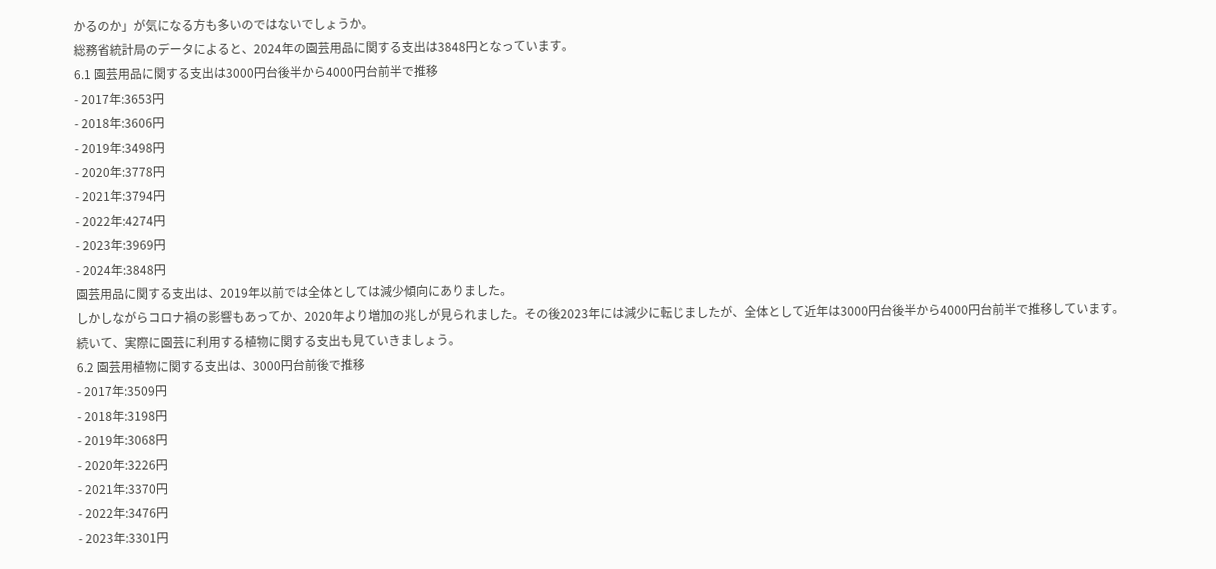かるのか」が気になる方も多いのではないでしょうか。
総務省統計局のデータによると、2024年の園芸用品に関する支出は3848円となっています。
6.1 園芸用品に関する支出は3000円台後半から4000円台前半で推移
- 2017年:3653円
- 2018年:3606円
- 2019年:3498円
- 2020年:3778円
- 2021年:3794円
- 2022年:4274円
- 2023年:3969円
- 2024年:3848円
園芸用品に関する支出は、2019年以前では全体としては減少傾向にありました。
しかしながらコロナ禍の影響もあってか、2020年より増加の兆しが見られました。その後2023年には減少に転じましたが、全体として近年は3000円台後半から4000円台前半で推移しています。
続いて、実際に園芸に利用する植物に関する支出も見ていきましょう。
6.2 園芸用植物に関する支出は、3000円台前後で推移
- 2017年:3509円
- 2018年:3198円
- 2019年:3068円
- 2020年:3226円
- 2021年:3370円
- 2022年:3476円
- 2023年:3301円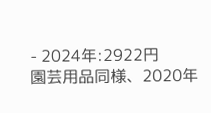- 2024年:2922円
園芸用品同様、2020年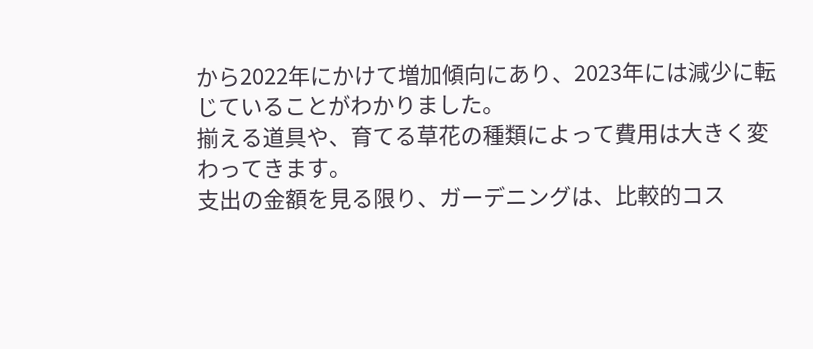から2022年にかけて増加傾向にあり、2023年には減少に転じていることがわかりました。
揃える道具や、育てる草花の種類によって費用は大きく変わってきます。
支出の金額を見る限り、ガーデニングは、比較的コス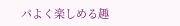パよく楽しめる趣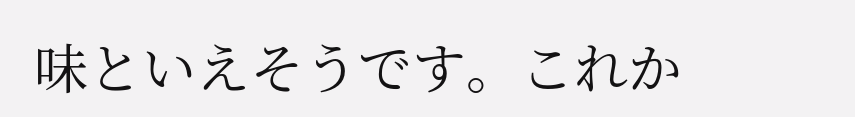味といえそうです。これか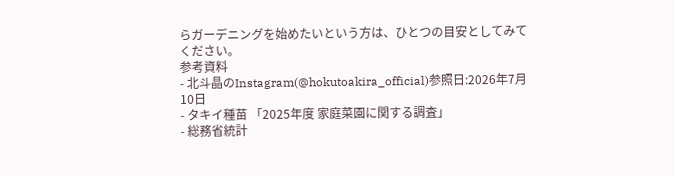らガーデニングを始めたいという方は、ひとつの目安としてみてください。
参考資料
- 北斗晶のInstagram(@hokutoakira_official)参照日:2026年7月10日
- タキイ種苗 「2025年度 家庭菜園に関する調査」
- 総務省統計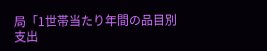局「1世帯当たり年間の品目別支出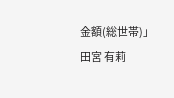金額(総世帯)」
田宮 有莉